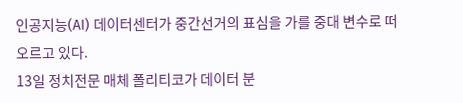인공지능(AI) 데이터센터가 중간선거의 표심을 가를 중대 변수로 떠오르고 있다.
13일 정치전문 매체 폴리티코가 데이터 분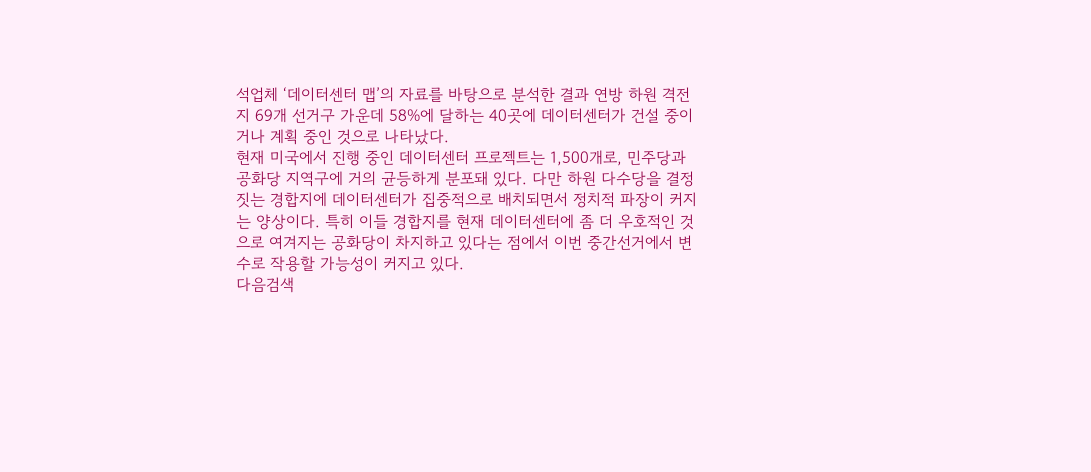석업체 ‘데이터센터 맵’의 자료를 바탕으로 분석한 결과 연방 하원 격전지 69개 선거구 가운데 58%에 달하는 40곳에 데이터센터가 건설 중이거나 계획 중인 것으로 나타났다.
현재 미국에서 진행 중인 데이터센터 프로젝트는 1,500개로, 민주당과 공화당 지역구에 거의 균등하게 분포돼 있다. 다만 하원 다수당을 결정짓는 경합지에 데이터센터가 집중적으로 배치되면서 정치적 파장이 커지는 양상이다. 특히 이들 경합지를 현재 데이터센터에 좀 더 우호적인 것으로 여겨지는 공화당이 차지하고 있다는 점에서 이번 중간선거에서 변수로 작용할 가능성이 커지고 있다.
다음검색